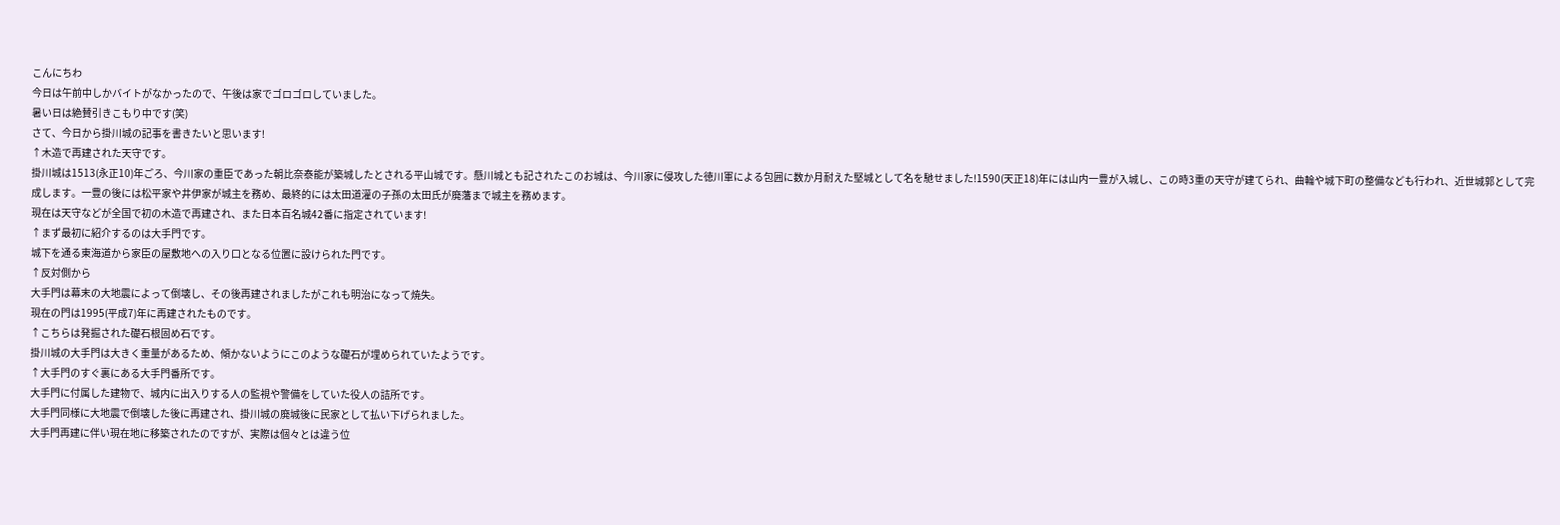こんにちわ
今日は午前中しかバイトがなかったので、午後は家でゴロゴロしていました。
暑い日は絶賛引きこもり中です(笑)
さて、今日から掛川城の記事を書きたいと思います!
↑木造で再建された天守です。
掛川城は1513(永正10)年ごろ、今川家の重臣であった朝比奈泰能が築城したとされる平山城です。懸川城とも記されたこのお城は、今川家に侵攻した徳川軍による包囲に数か月耐えた堅城として名を馳せました!1590(天正18)年には山内一豊が入城し、この時3重の天守が建てられ、曲輪や城下町の整備なども行われ、近世城郭として完成します。一豊の後には松平家や井伊家が城主を務め、最終的には太田道灌の子孫の太田氏が廃藩まで城主を務めます。
現在は天守などが全国で初の木造で再建され、また日本百名城42番に指定されています!
↑まず最初に紹介するのは大手門です。
城下を通る東海道から家臣の屋敷地への入り口となる位置に設けられた門です。
↑反対側から
大手門は幕末の大地震によって倒壊し、その後再建されましたがこれも明治になって焼失。
現在の門は1995(平成7)年に再建されたものです。
↑こちらは発掘された礎石根固め石です。
掛川城の大手門は大きく重量があるため、傾かないようにこのような礎石が埋められていたようです。
↑大手門のすぐ裏にある大手門番所です。
大手門に付属した建物で、城内に出入りする人の監視や警備をしていた役人の詰所です。
大手門同様に大地震で倒壊した後に再建され、掛川城の廃城後に民家として払い下げられました。
大手門再建に伴い現在地に移築されたのですが、実際は個々とは違う位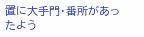置に大手門・番所があったよう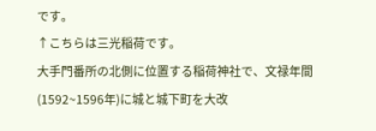です。
↑こちらは三光稲荷です。
大手門番所の北側に位置する稲荷神社で、文禄年間(1592~1596年)に城と城下町を大改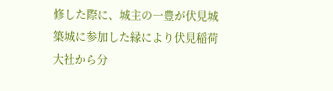修した際に、城主の一豊が伏見城築城に参加した縁により伏見稲荷大社から分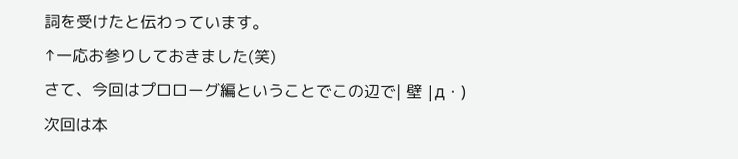詞を受けたと伝わっています。
↑一応お参りしておきました(笑)
さて、今回はプロローグ編ということでこの辺で| 壁 |д・)
次回は本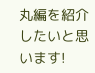丸編を紹介したいと思います!